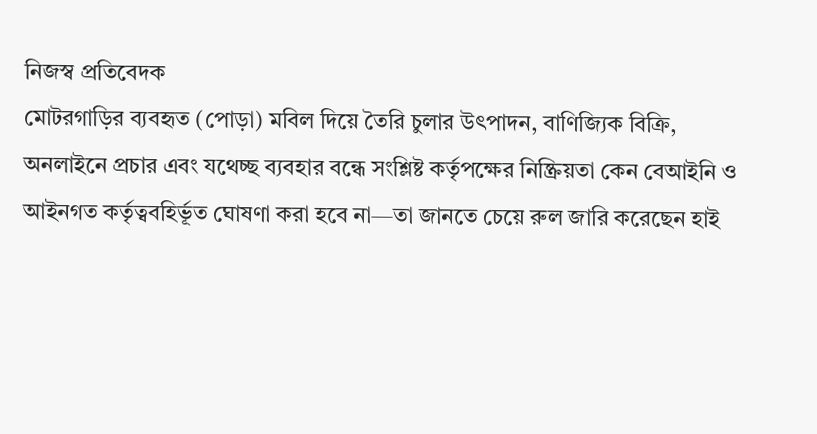নিজস্ব প্রতিবেদক
মোটরগাড়ির ব্যবহৃত (পোড়া) মবিল দিয়ে তৈরি চুলার উৎপাদন, বাণিজ্যিক বিক্রি, অনলাইনে প্রচার এবং যথেচ্ছ ব্যবহার বন্ধে সংশ্লিষ্ট কর্তৃপক্ষের নিষ্ক্রিয়তা কেন বেআইনি ও আইনগত কর্তৃত্ববহির্ভূত ঘোষণা করা হবে না—তা জানতে চেয়ে রুল জারি করেছেন হাই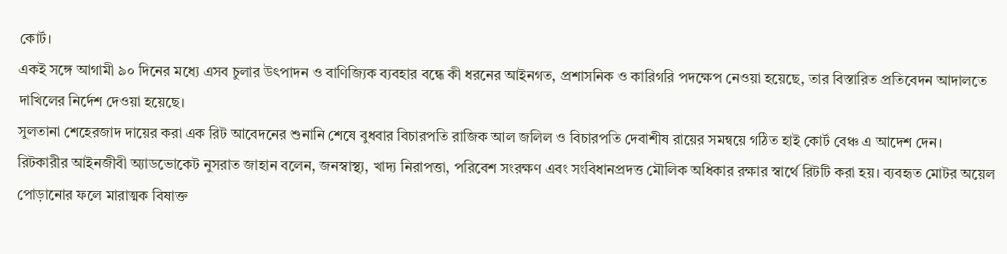কোর্ট।
একই সঙ্গে আগামী ৯০ দিনের মধ্যে এসব চুলার উৎপাদন ও বাণিজ্যিক ব্যবহার বন্ধে কী ধরনের আইনগত, প্রশাসনিক ও কারিগরি পদক্ষেপ নেওয়া হয়েছে, তার বিস্তারিত প্রতিবেদন আদালতে দাখিলের নির্দেশ দেওয়া হয়েছে।
সুলতানা শেহেরজাদ দায়ের করা এক রিট আবেদনের শুনানি শেষে বুধবার বিচারপতি রাজিক আল জলিল ও বিচারপতি দেবাশীষ রায়ের সমন্বয়ে গঠিত হাই কোর্ট বেঞ্চ এ আদেশ দেন।
রিটকারীর আইনজীবী অ্যাডভোকেট নুসরাত জাহান বলেন, জনস্বাস্থ্য, খাদ্য নিরাপত্তা, পরিবেশ সংরক্ষণ এবং সংবিধানপ্রদত্ত মৌলিক অধিকার রক্ষার স্বার্থে রিটটি করা হয়। ব্যবহৃত মোটর অয়েল পোড়ানোর ফলে মারাত্মক বিষাক্ত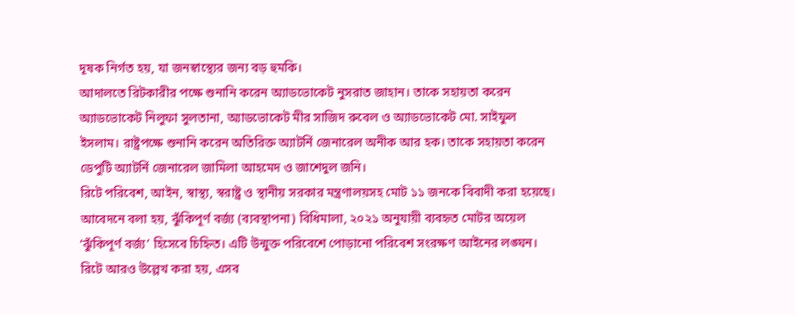দূষক নির্গত হয়, যা জনস্বাস্থ্যের জন্য বড় হুমকি।
আদালতে রিটকারীর পক্ষে শুনানি করেন অ্যাডভোকেট নুসরাত জাহান। তাকে সহায়তা করেন অ্যাডভোকেট নিলুফা সুলতানা, অ্যাডভোকেট মীর সাজিদ রুবেল ও অ্যাডভোকেট মো. সাইফুল ইসলাম। রাষ্ট্রপক্ষে শুনানি করেন অতিরিক্ত অ্যাটর্নি জেনারেল অনীক আর হক। তাকে সহায়তা করেন ডেপুটি অ্যাটর্নি জেনারেল জামিলা আহমেদ ও জাশেদুল জনি।
রিটে পরিবেশ, আইন, স্বাস্থ্য, স্বরাষ্ট্র ও স্থানীয় সরকার মন্ত্রণালয়সহ মোট ১১ জনকে বিবাদী করা হয়েছে।
আবেদনে বলা হয়, ঝুঁকিপূর্ণ বর্জ্য (ব্যবস্থাপনা) বিধিমালা, ২০২১ অনুযায়ী ব্যবহৃত মোটর অয়েল ‘ঝুঁকিপূর্ণ বর্জ্য’ হিসেবে চিহ্নিত। এটি উন্মুক্ত পরিবেশে পোড়ানো পরিবেশ সংরক্ষণ আইনের লঙ্ঘন।
রিটে আরও উল্লেখ করা হয়, এসব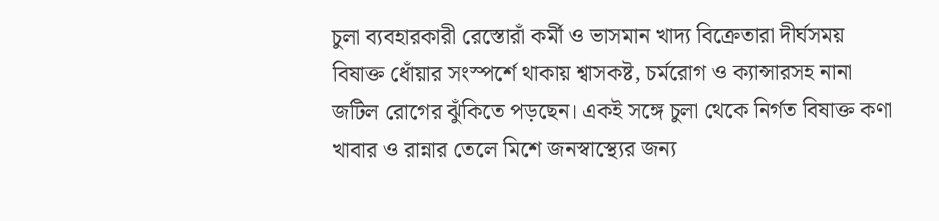চুলা ব্যবহারকারী রেস্তোরাঁ কর্মী ও ভাসমান খাদ্য বিক্রেতারা দীর্ঘসময় বিষাক্ত ধোঁয়ার সংস্পর্শে থাকায় শ্বাসকষ্ট, চর্মরোগ ও ক্যান্সারসহ নানা জটিল রোগের ঝুঁকিতে পড়ছেন। একই সঙ্গে চুলা থেকে নির্গত বিষাক্ত কণা খাবার ও রান্নার তেলে মিশে জনস্বাস্থ্যের জন্য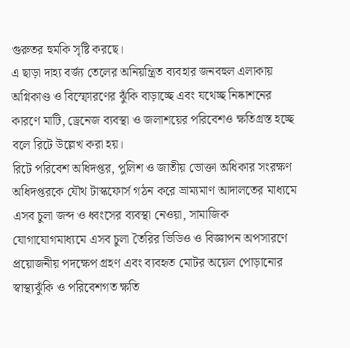গুরুতর হুমকি সৃষ্টি করছে।
এ ছাড়া দাহ্য বর্জ্য তেলের অনিয়ন্ত্রিত ব্যবহার জনবহুল এলাকায় অগ্নিকাণ্ড ও বিস্ফোরণের ঝুঁকি বাড়াচ্ছে এবং যথেচ্ছ নিষ্কাশনের কারণে মাটি, ড্রেনেজ ব্যবস্থা ও জলাশয়ের পরিবেশও ক্ষতিগ্রস্ত হচ্ছে বলে রিটে উল্লেখ করা হয়।
রিটে পরিবেশ অধিদপ্তর, পুলিশ ও জাতীয় ভোক্তা অধিকার সংরক্ষণ অধিদপ্তরকে যৌথ টাস্কফোর্স গঠন করে ভ্রাম্যমাণ আদালতের মাধ্যমে এসব চুলা জব্দ ও ধ্বংসের ব্যবস্থা নেওয়া, সামাজিক যোগাযোগমাধ্যমে এসব চুলা তৈরির ভিডিও ও বিজ্ঞাপন অপসারণে প্রয়োজনীয় পদক্ষেপ গ্রহণ এবং ব্যবহৃত মোটর অয়েল পোড়ানোর স্বাস্থ্যঝুঁকি ও পরিবেশগত ক্ষতি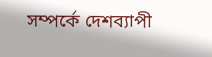সম্পর্কে দেশব্যাপী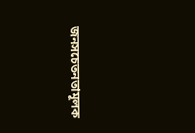জনসচেতনতামূলক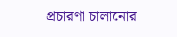প্রচারণা চালানোর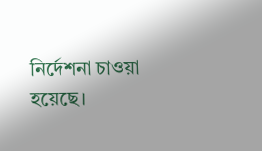নির্দেশনা চাওয়া হয়েছে।